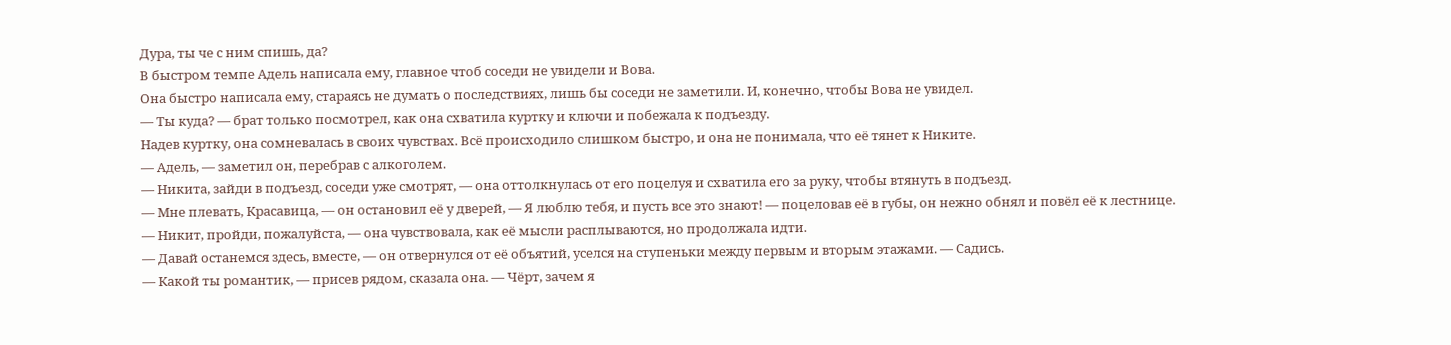Дура, ты че с ним спишь, да?
В быстром темпе Адель написала ему, главное чтоб соседи не увидели и Вова.
Она быстро написала ему, стараясь не думать о последствиях, лишь бы соседи не заметили. И, конечно, чтобы Вова не увидел.
— Ты куда? — брат только посмотрел, как она схватила куртку и ключи и побежала к подъезду.
Надев куртку, она сомневалась в своих чувствах. Всё происходило слишком быстро, и она не понимала, что её тянет к Никите.
— Адель, — заметил он, перебрав с алкоголем.
— Никита, зайди в подъезд, соседи уже смотрят, — она оттолкнулась от его поцелуя и схватила его за руку, чтобы втянуть в подъезд.
— Мне плевать, Красавица, — он остановил её у дверей, — Я люблю тебя, и пусть все это знают! — поцеловав её в губы, он нежно обнял и повёл её к лестнице.
— Никит, пройди, пожалуйста, — она чувствовала, как её мысли расплываются, но продолжала идти.
— Давай останемся здесь, вместе, — он отвернулся от её объятий, уселся на ступеньки между первым и вторым этажами. — Садись.
— Какой ты романтик, — присев рядом, сказала она. — Чёрт, зачем я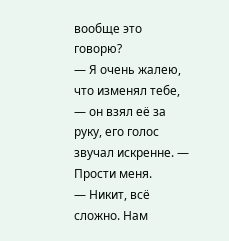вообще это говорю?
— Я очень жалею, что изменял тебе, — он взял её за руку, его голос звучал искренне. — Прости меня.
— Никит, всё сложно. Нам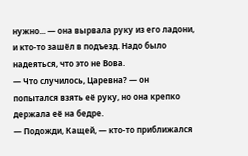нужно... — она вырвала руку из его ладони, и кто-то зашёл в подъезд. Надо было надеяться, что это не Вова.
— Что случилось, Царевна? — он попытался взять её руку, но она крепко держала её на бедре.
— Подожди, Кащей, — кто-то приближался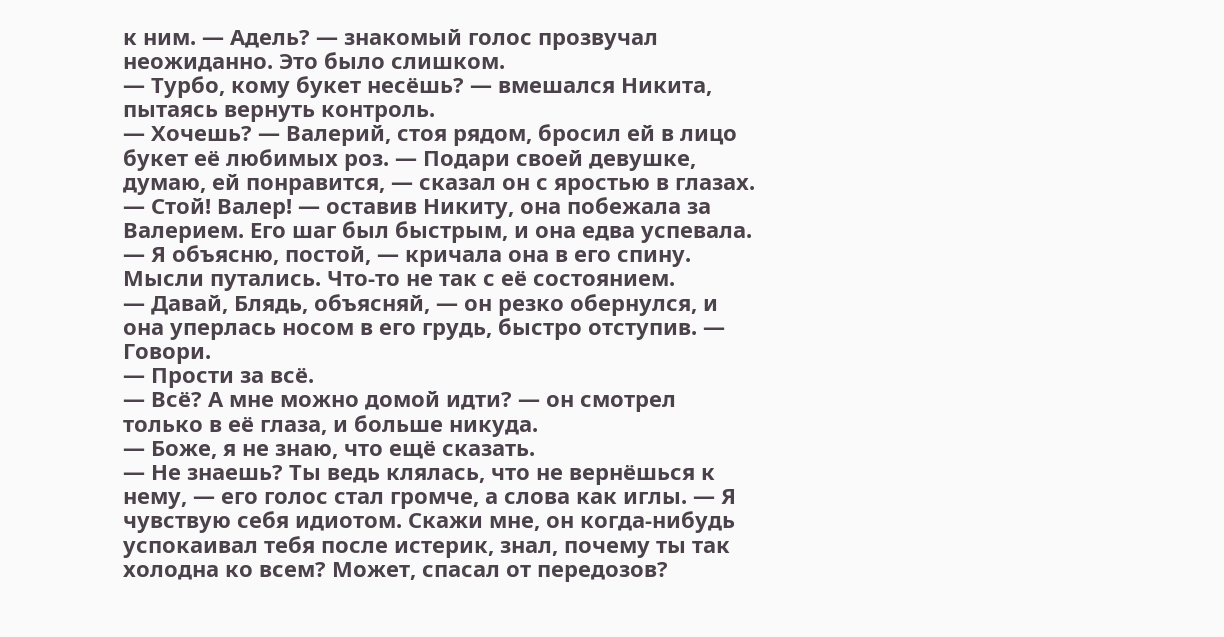к ним. — Адель? — знакомый голос прозвучал неожиданно. Это было слишком.
— Турбо, кому букет несёшь? — вмешался Никита, пытаясь вернуть контроль.
— Хочешь? — Валерий, стоя рядом, бросил ей в лицо букет её любимых роз. — Подари своей девушке, думаю, ей понравится, — сказал он с яростью в глазах.
— Стой! Валер! — оставив Никиту, она побежала за Валерием. Его шаг был быстрым, и она едва успевала.
— Я объясню, постой, — кричала она в его спину. Мысли путались. Что-то не так с её состоянием.
— Давай, Блядь, объясняй, — он резко обернулся, и она уперлась носом в его грудь, быстро отступив. — Говори.
— Прости за всё.
— Всё? А мне можно домой идти? — он смотрел только в её глаза, и больше никуда.
— Боже, я не знаю, что ещё сказать.
— Не знаешь? Ты ведь клялась, что не вернёшься к нему, — его голос стал громче, а слова как иглы. — Я чувствую себя идиотом. Скажи мне, он когда-нибудь успокаивал тебя после истерик, знал, почему ты так холодна ко всем? Может, спасал от передозов?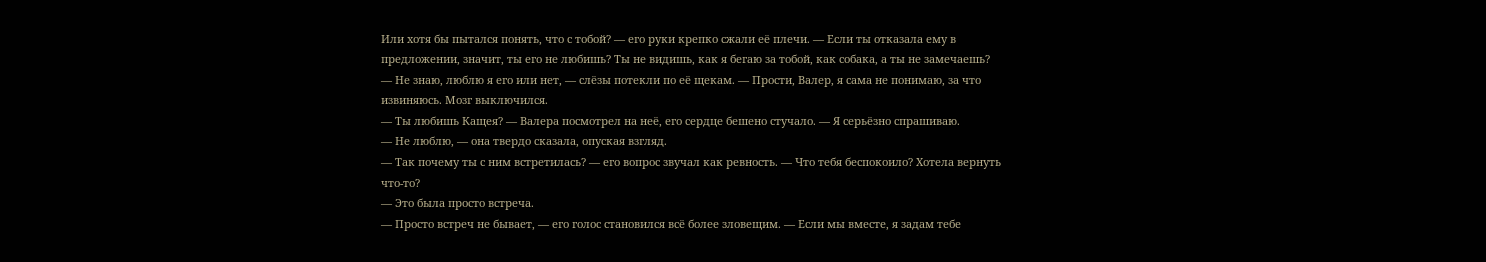Или хотя бы пытался понять, что с тобой? — его руки крепко сжали её плечи. — Если ты отказала ему в предложении, значит, ты его не любишь? Ты не видишь, как я бегаю за тобой, как собака, а ты не замечаешь?
— Не знаю, люблю я его или нет, — слёзы потекли по её щекам. — Прости, Валер, я сама не понимаю, за что извиняюсь. Мозг выключился.
— Ты любишь Кащея? — Валера посмотрел на неё, его сердце бешено стучало. — Я серьёзно спрашиваю.
— Не люблю, — она твердо сказала, опуская взгляд.
— Так почему ты с ним встретилась? — его вопрос звучал как ревность. — Что тебя беспокоило? Хотела вернуть что-то?
— Это была просто встреча.
— Просто встреч не бывает, — его голос становился всё более зловещим. — Если мы вместе, я задам тебе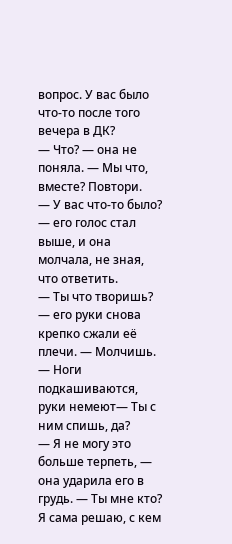вопрос. У вас было что-то после того вечера в ДК?
— Что? — она не поняла. — Мы что, вместе? Повтори.
— У вас что-то было? — его голос стал выше, и она молчала, не зная, что ответить.
— Ты что творишь? — его руки снова крепко сжали её плечи. — Молчишь. — Ноги подкашиваются, руки немеют— Ты с ним спишь, да?
— Я не могу это больше терпеть, — она ударила его в грудь. — Ты мне кто? Я сама решаю, с кем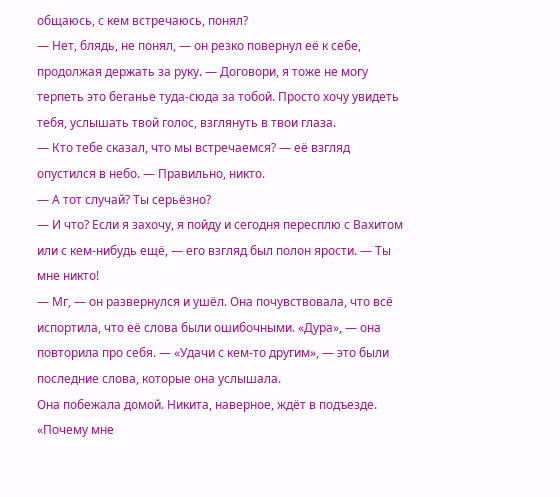общаюсь, с кем встречаюсь, понял?
— Нет, блядь, не понял, — он резко повернул её к себе, продолжая держать за руку. — Договори, я тоже не могу терпеть это беганье туда-сюда за тобой. Просто хочу увидеть тебя, услышать твой голос, взглянуть в твои глаза.
— Кто тебе сказал, что мы встречаемся? — её взгляд опустился в небо. — Правильно, никто.
— А тот случай? Ты серьёзно?
— И что? Если я захочу, я пойду и сегодня пересплю с Вахитом или с кем-нибудь ещё, — его взгляд был полон ярости. — Ты мне никто!
— Мг, — он развернулся и ушёл. Она почувствовала, что всё испортила, что её слова были ошибочными. «Дура», — она повторила про себя. — «Удачи с кем-то другим», — это были последние слова, которые она услышала.
Она побежала домой. Никита, наверное, ждёт в подъезде. «Почему мне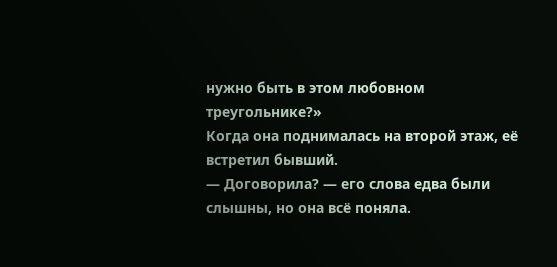нужно быть в этом любовном треугольнике?»
Когда она поднималась на второй этаж, её встретил бывший.
— Договорила? — его слова едва были слышны, но она всё поняла.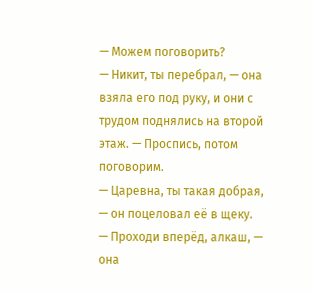— Можем поговорить?
— Никит, ты перебрал, — она взяла его под руку, и они с трудом поднялись на второй этаж. — Проспись, потом поговорим.
— Царевна, ты такая добрая, — он поцеловал её в щеку.
— Проходи вперёд, алкаш, — она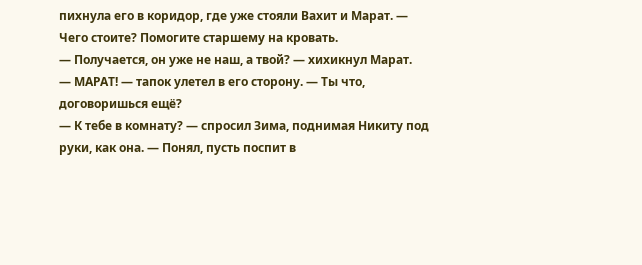пихнула его в коридор, где уже стояли Вахит и Марат. — Чего стоите? Помогите старшему на кровать.
— Получается, он уже не наш, а твой? — хихикнул Марат.
— МАРАТ! — тапок улетел в его сторону. — Ты что, договоришься ещё?
— К тебе в комнату? — спросил Зима, поднимая Никиту под руки, как она. — Понял, пусть поспит в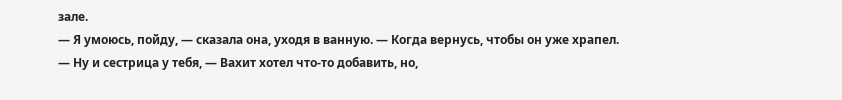зале.
— Я умоюсь, пойду, — сказала она, уходя в ванную. — Когда вернусь, чтобы он уже храпел.
— Ну и сестрица у тебя, — Вахит хотел что-то добавить, но,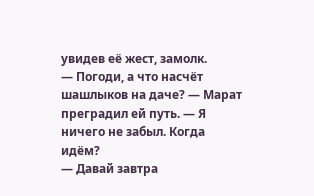увидев её жест, замолк.
— Погоди, а что насчёт шашлыков на даче? — Марат преградил ей путь. — Я ничего не забыл. Когда идём?
— Давай завтра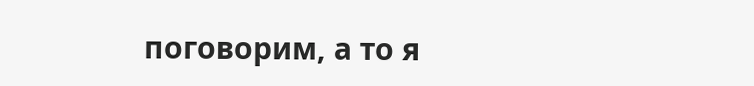поговорим, а то я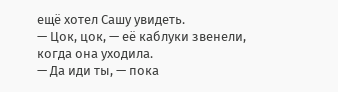ещё хотел Сашу увидеть.
— Цок, цок, — её каблуки звенели, когда она уходила.
— Да иди ты, — пока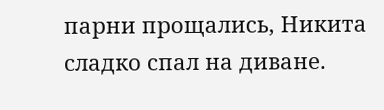парни прощались, Никита сладко спал на диване.